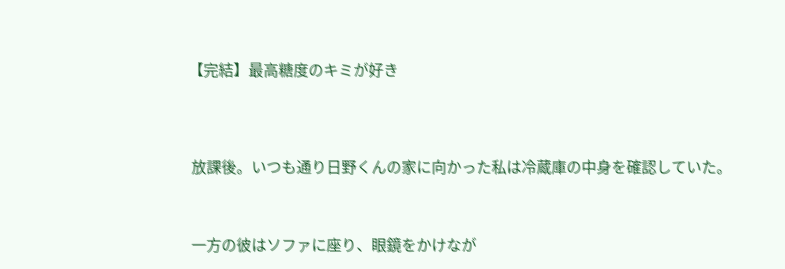【完結】最高糖度のキミが好き




 放課後。いつも通り日野くんの家に向かった私は冷蔵庫の中身を確認していた。



 一方の彼はソファに座り、眼鏡をかけなが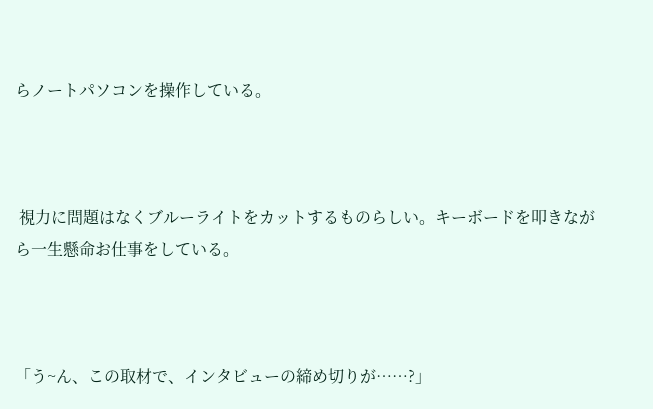らノートパソコンを操作している。



 視力に問題はなくブルーライトをカットするものらしい。キーボードを叩きながら一生懸命お仕事をしている。



「う~ん、この取材で、インタビューの締め切りが……?」